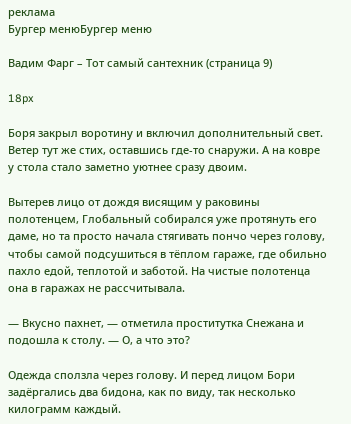реклама
Бургер менюБургер меню

Вадим Фарг – Тот самый сантехник (страница 9)

18px

Боря закрыл воротину и включил дополнительный свет. Ветер тут же стих, оставшись где-то снаружи. А на ковре у стола стало заметно уютнее сразу двоим.

Вытерев лицо от дождя висящим у раковины полотенцем, Глобальный собирался уже протянуть его даме, но та просто начала стягивать пончо через голову, чтобы самой подсушиться в тёплом гараже, где обильно пахло едой, теплотой и заботой. На чистые полотенца она в гаражах не рассчитывала.

— Вкусно пахнет, — отметила проститутка Снежана и подошла к столу. — О, а что это?

Одежда сползла через голову. И перед лицом Бори задёргались два бидона, как по виду, так несколько килограмм каждый.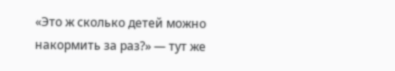«Это ж сколько детей можно накормить за раз?» — тут же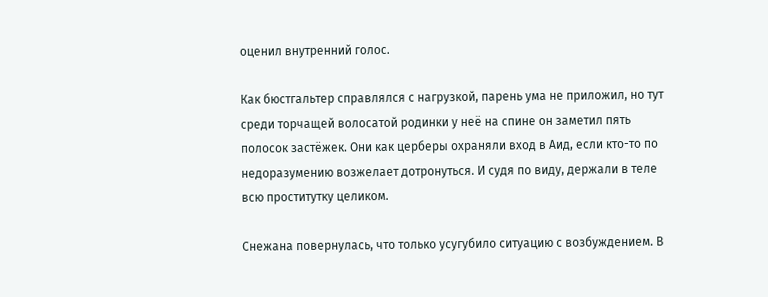оценил внутренний голос.

Как бюстгальтер справлялся с нагрузкой, парень ума не приложил, но тут среди торчащей волосатой родинки у неё на спине он заметил пять полосок застёжек. Они как церберы охраняли вход в Аид, если кто-то по недоразумению возжелает дотронуться. И судя по виду, держали в теле всю проститутку целиком.

Снежана повернулась, что только усугубило ситуацию с возбуждением. В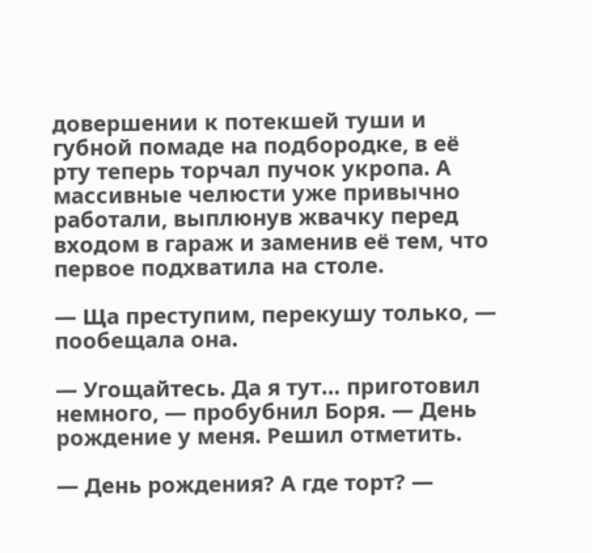довершении к потекшей туши и губной помаде на подбородке, в её рту теперь торчал пучок укропа. А массивные челюсти уже привычно работали, выплюнув жвачку перед входом в гараж и заменив её тем, что первое подхватила на столе.

— Ща преступим, перекушу только, — пообещала она.

— Угощайтесь. Да я тут… приготовил немного, — пробубнил Боря. — День рождение у меня. Решил отметить.

— День рождения? А где торт? —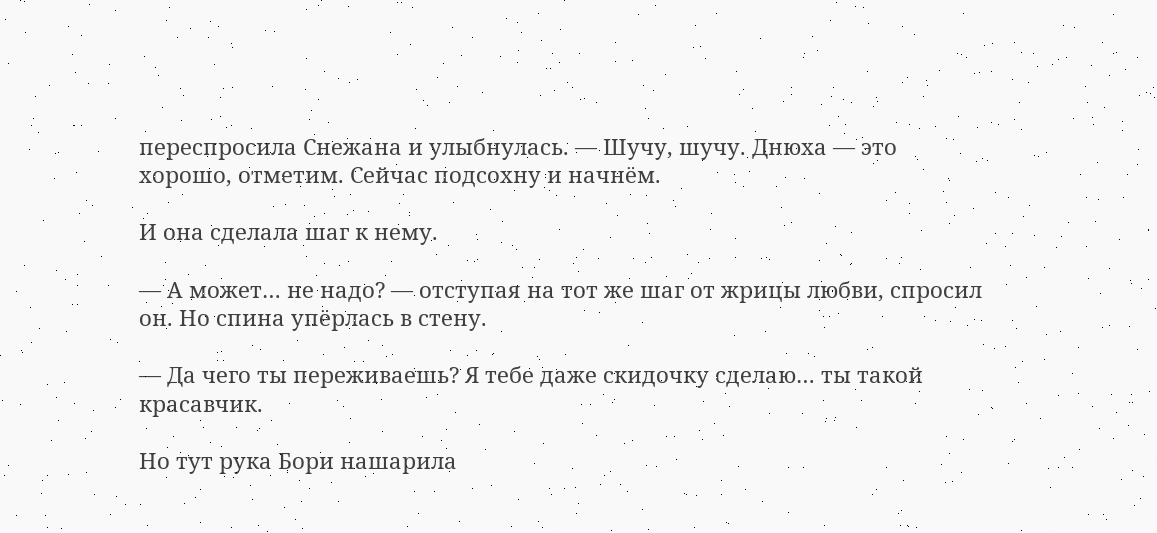переспросила Снежана и улыбнулась. — Шучу, шучу. Днюха — это хорошо, отметим. Сейчас подсохну и начнём.

И она сделала шаг к нему.

— А может… не надо? — отступая на тот же шаг от жрицы любви, спросил он. Но спина упёрлась в стену.

— Да чего ты переживаешь? Я тебе даже скидочку сделаю… ты такой красавчик.

Но тут рука Бори нашарила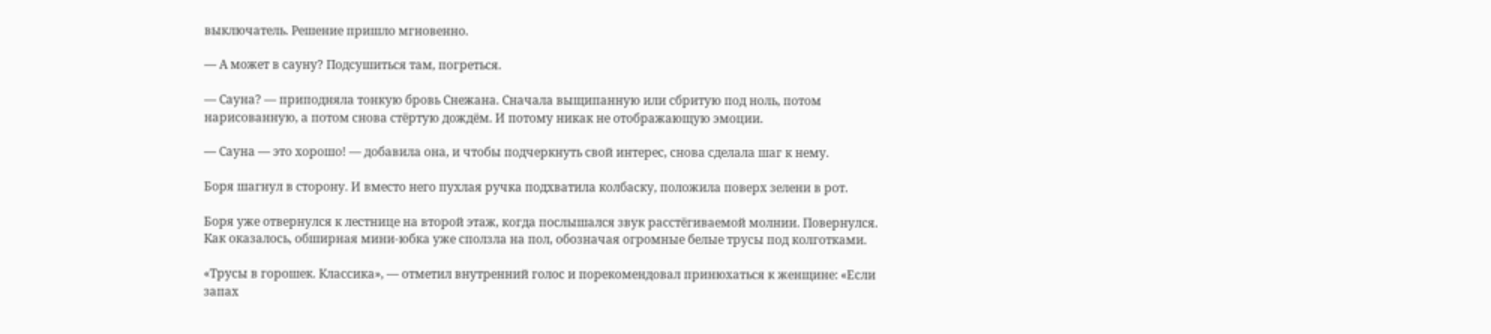выключатель. Решение пришло мгновенно.

— А может в сауну? Подсушиться там, погреться.

— Сауна? — приподняла тонкую бровь Снежана. Сначала выщипанную или сбритую под ноль, потом нарисованную, а потом снова стёртую дождём. И потому никак не отображающую эмоции.

— Сауна — это хорошо! — добавила она, и чтобы подчеркнуть свой интерес, снова сделала шаг к нему.

Боря шагнул в сторону. И вместо него пухлая ручка подхватила колбаску, положила поверх зелени в рот.

Боря уже отвернулся к лестнице на второй этаж, когда послышался звук расстёгиваемой молнии. Повернулся. Как оказалось, обширная мини-юбка уже сползла на пол, обозначая огромные белые трусы под колготками.

«Трусы в горошек. Классика», — отметил внутренний голос и порекомендовал принюхаться к женщине: «Если запах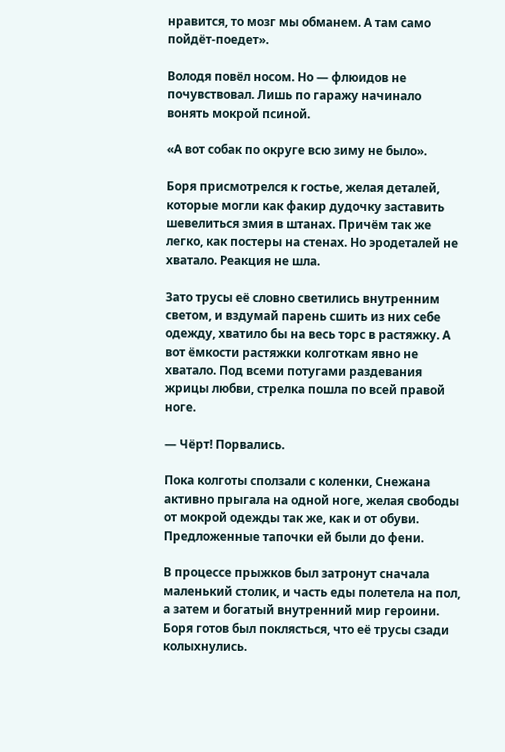нравится, то мозг мы обманем. А там само пойдёт-поедет».

Володя повёл носом. Но — флюидов не почувствовал. Лишь по гаражу начинало вонять мокрой псиной.

«А вот собак по округе всю зиму не было».

Боря присмотрелся к гостье, желая деталей, которые могли как факир дудочку заставить шевелиться змия в штанах. Причём так же легко, как постеры на стенах. Но эродеталей не хватало. Реакция не шла.

Зато трусы её словно светились внутренним светом, и вздумай парень сшить из них себе одежду, хватило бы на весь торс в растяжку. А вот ёмкости растяжки колготкам явно не хватало. Под всеми потугами раздевания жрицы любви, стрелка пошла по всей правой ноге.

— Чёрт! Порвались.

Пока колготы сползали с коленки, Снежана активно прыгала на одной ноге, желая свободы от мокрой одежды так же, как и от обуви. Предложенные тапочки ей были до фени.

В процессе прыжков был затронут сначала маленький столик, и часть еды полетела на пол, а затем и богатый внутренний мир героини. Боря готов был поклясться, что её трусы сзади колыхнулись.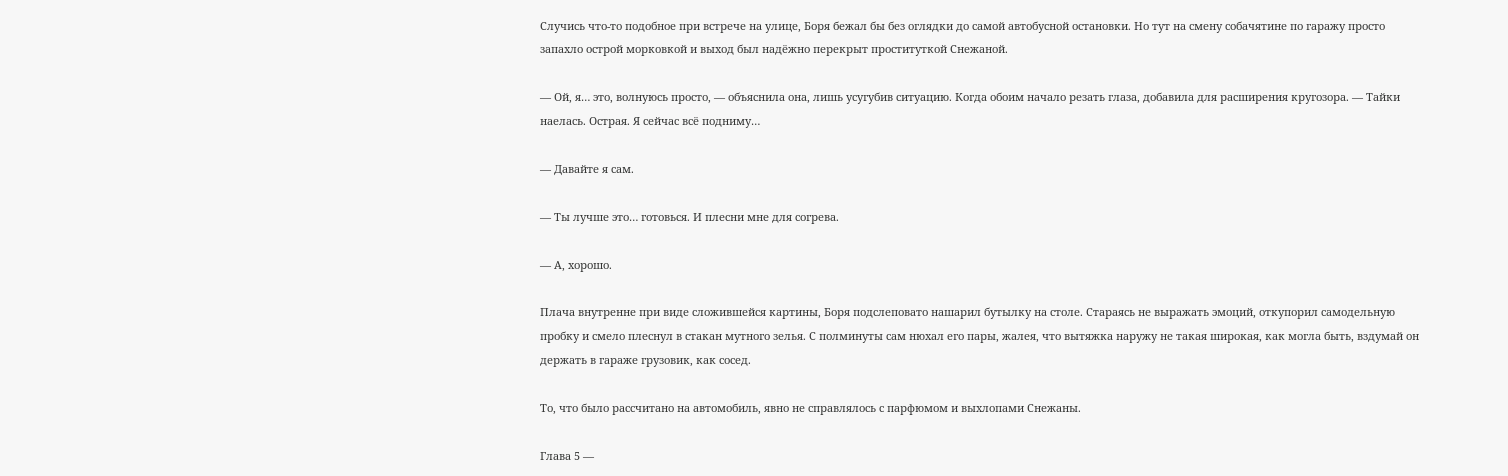Случись что-то подобное при встрече на улице, Боря бежал бы без оглядки до самой автобусной остановки. Но тут на смену собачятине по гаражу просто запахло острой морковкой и выход был надёжно перекрыт проституткой Снежаной.

— Ой, я… это, волнуюсь просто, — объяснила она, лишь усугубив ситуацию. Когда обоим начало резать глаза, добавила для расширения кругозора. — Тайки наелась. Острая. Я сейчас всё подниму…

— Давайте я сам.

— Ты лучше это… готовься. И плесни мне для согрева.

— А, хорошо.

Плача внутренне при виде сложившейся картины, Боря подслеповато нашарил бутылку на столе. Стараясь не выражать эмоций, откупорил самодельную пробку и смело плеснул в стакан мутного зелья. С полминуты сам нюхал его пары, жалея, что вытяжка наружу не такая широкая, как могла быть, вздумай он держать в гараже грузовик, как сосед.

То, что было рассчитано на автомобиль, явно не справлялось с парфюмом и выхлопами Снежаны.

Глава 5 —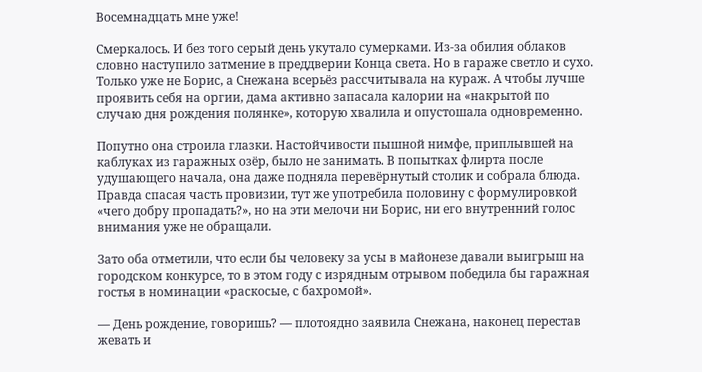Восемнадцать мне уже!

Смеркалось. И без того серый день укутало сумерками. Из-за обилия облаков словно наступило затмение в преддверии Конца света. Но в гараже светло и сухо. Только уже не Борис, а Снежана всерьёз рассчитывала на кураж. А чтобы лучше проявить себя на оргии, дама активно запасала калории на «накрытой по случаю дня рождения полянке», которую хвалила и опустошала одновременно.

Попутно она строила глазки. Настойчивости пышной нимфе, приплывшей на каблуках из гаражных озёр, было не занимать. В попытках флирта после удушающего начала, она даже подняла перевёрнутый столик и собрала блюда. Правда спасая часть провизии, тут же употребила половину с формулировкой «чего добру пропадать?», но на эти мелочи ни Борис, ни его внутренний голос внимания уже не обращали.

Зато оба отметили, что если бы человеку за усы в майонезе давали выигрыш на городском конкурсе, то в этом году с изрядным отрывом победила бы гаражная гостья в номинации «раскосые, с бахромой».

— День рождение, говоришь? — плотоядно заявила Снежана, наконец перестав жевать и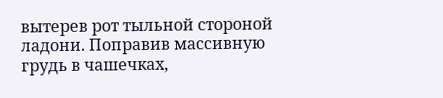вытерев рот тыльной стороной ладони. Поправив массивную грудь в чашечках,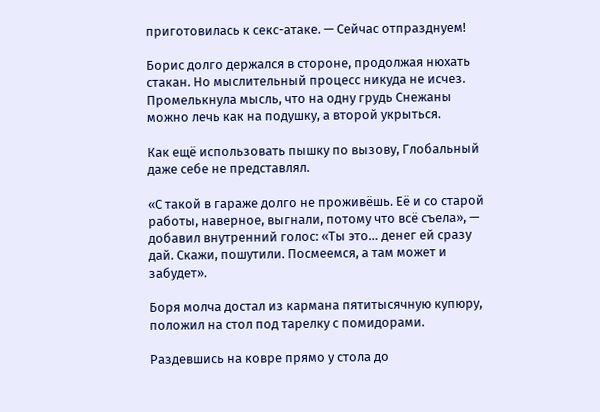приготовилась к секс-атаке. — Сейчас отпразднуем!

Борис долго держался в стороне, продолжая нюхать стакан. Но мыслительный процесс никуда не исчез. Промелькнула мысль, что на одну грудь Снежаны можно лечь как на подушку, а второй укрыться.

Как ещё использовать пышку по вызову, Глобальный даже себе не представлял.

«С такой в гараже долго не проживёшь. Её и со старой работы, наверное, выгнали, потому что всё съела», — добавил внутренний голос: «Ты это… денег ей сразу дай. Скажи, пошутили. Посмеемся, а там может и забудет».

Боря молча достал из кармана пятитысячную купюру, положил на стол под тарелку с помидорами.

Раздевшись на ковре прямо у стола до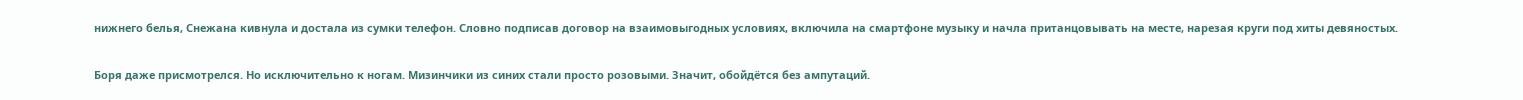нижнего белья, Снежана кивнула и достала из сумки телефон. Словно подписав договор на взаимовыгодных условиях, включила на смартфоне музыку и начла пританцовывать на месте, нарезая круги под хиты девяностых.

Боря даже присмотрелся. Но исключительно к ногам. Мизинчики из синих стали просто розовыми. Значит, обойдётся без ампутаций.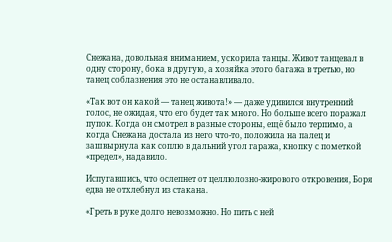Снежана, довольная вниманием, ускорила танцы. Живот танцевал в одну сторону, бока в другую, а хозяйка этого багажа в третью, но танец соблазнения это не останавливало.

«Так вот он какой — танец живота!» — даже удивился внутренний голос, не ожидая, что его будет так много. Но больше всего поражал пупок. Когда он смотрел в разные стороны, ещё было терпимо, а когда Снежана достала из него что-то, положила на палец и зашвырнула как соплю в дальний угол гаража, кнопку с пометкой «предел», надавило.

Испугавшись, что ослепнет от целлюлозно-жирового откровения, Боря едва не отхлебнул из стакана.

«Греть в руке долго невозможно. Но пить с ней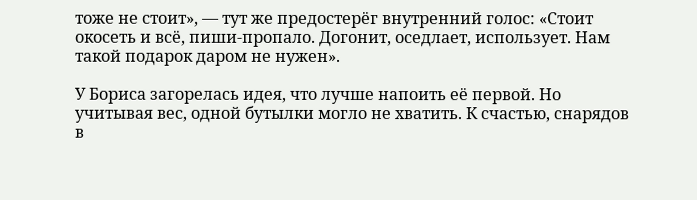тоже не стоит», — тут же предостерёг внутренний голос: «Стоит окосеть и всё, пиши-пропало. Догонит, оседлает, использует. Нам такой подарок даром не нужен».

У Бориса загорелась идея, что лучше напоить её первой. Но учитывая вес, одной бутылки могло не хватить. К счастью, снарядов в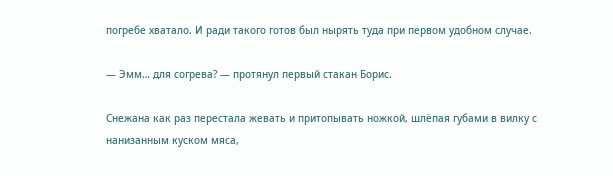погребе хватало. И ради такого готов был нырять туда при первом удобном случае.

— Эмм… для согрева? — протянул первый стакан Борис.

Снежана как раз перестала жевать и притопывать ножкой, шлёпая губами в вилку с нанизанным куском мяса,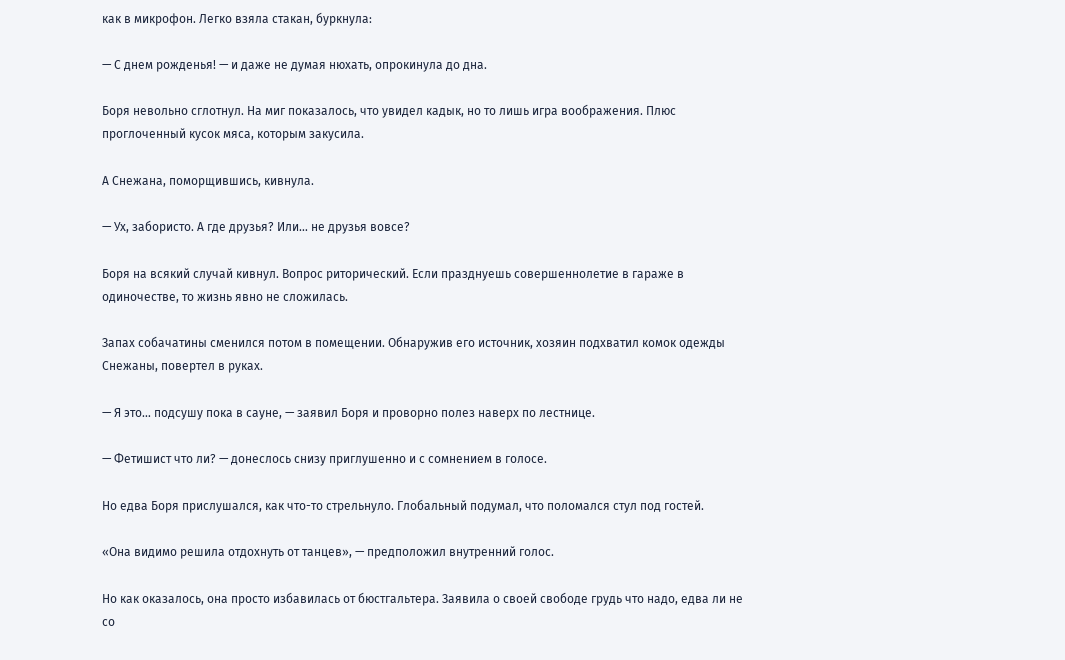как в микрофон. Легко взяла стакан, буркнула:

— С днем рожденья! — и даже не думая нюхать, опрокинула до дна.

Боря невольно сглотнул. На миг показалось, что увидел кадык, но то лишь игра воображения. Плюс проглоченный кусок мяса, которым закусила.

А Снежана, поморщившись, кивнула.

— Ух, забористо. А где друзья? Или… не друзья вовсе?

Боря на всякий случай кивнул. Вопрос риторический. Если празднуешь совершеннолетие в гараже в одиночестве, то жизнь явно не сложилась.

Запах собачатины сменился потом в помещении. Обнаружив его источник, хозяин подхватил комок одежды Снежаны, повертел в руках.

— Я это… подсушу пока в сауне, — заявил Боря и проворно полез наверх по лестнице.

— Фетишист что ли? — донеслось снизу приглушенно и с сомнением в голосе.

Но едва Боря прислушался, как что-то стрельнуло. Глобальный подумал, что поломался стул под гостей.

«Она видимо решила отдохнуть от танцев», — предположил внутренний голос.

Но как оказалось, она просто избавилась от бюстгальтера. Заявила о своей свободе грудь что надо, едва ли не со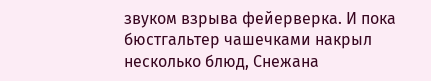звуком взрыва фейерверка. И пока бюстгальтер чашечками накрыл несколько блюд, Снежана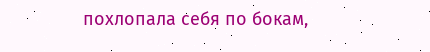похлопала себя по бокам,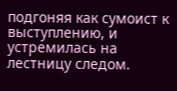подгоняя как сумоист к выступлению, и устремилась на лестницу следом.